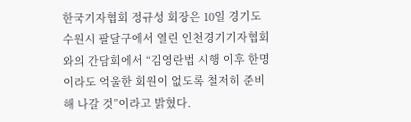한국기자협회 정규성 회장은 10일 경기도 수원시 팔달구에서 열린 인천경기기자협회와의 간담회에서 “김영란법 시행 이후 한명이라도 억울한 회원이 없도록 철저히 준비해 나갈 것”이라고 밝혔다.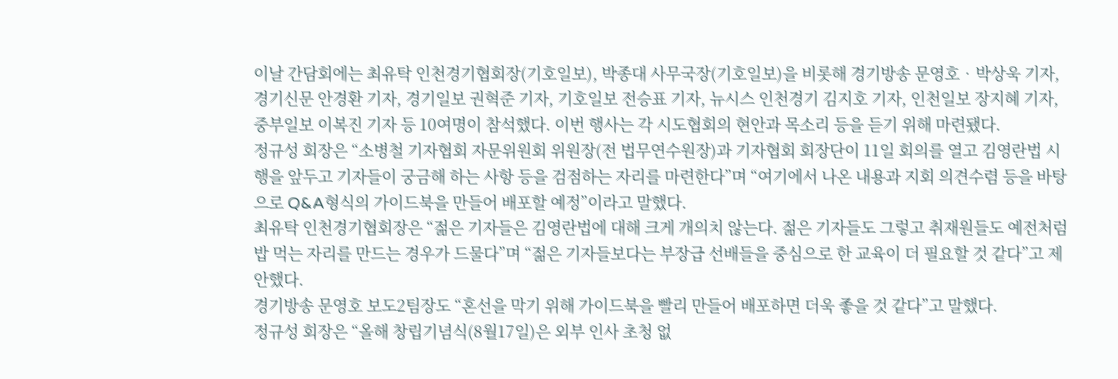이날 간담회에는 최유탁 인천경기협회장(기호일보), 박종대 사무국장(기호일보)을 비롯해 경기방송 문영호‧박상욱 기자, 경기신문 안경환 기자, 경기일보 권혁준 기자, 기호일보 전승표 기자, 뉴시스 인천경기 김지호 기자, 인천일보 장지혜 기자, 중부일보 이복진 기자 등 10여명이 참석했다. 이번 행사는 각 시도협회의 현안과 목소리 등을 듣기 위해 마련됐다.
정규성 회장은 “소병철 기자협회 자문위원회 위원장(전 법무연수원장)과 기자협회 회장단이 11일 회의를 열고 김영란법 시행을 앞두고 기자들이 궁금해 하는 사항 등을 검점하는 자리를 마련한다”며 “여기에서 나온 내용과 지회 의견수렴 등을 바탕으로 Q&A형식의 가이드북을 만들어 배포할 예정”이라고 말했다.
최유탁 인천경기협회장은 “젊은 기자들은 김영란법에 대해 크게 개의치 않는다. 젊은 기자들도 그렇고 취재원들도 예전처럼 밥 먹는 자리를 만드는 경우가 드물다”며 “젊은 기자들보다는 부장급 선배들을 중심으로 한 교육이 더 필요할 것 같다”고 제안했다.
경기방송 문영호 보도2팀장도 “혼선을 막기 위해 가이드북을 빨리 만들어 배포하면 더욱 좋을 것 같다”고 말했다.
정규성 회장은 “올해 창립기념식(8월17일)은 외부 인사 초청 없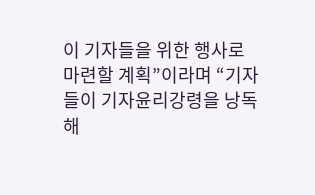이 기자들을 위한 행사로 마련할 계획”이라며 “기자들이 기자윤리강령을 낭독해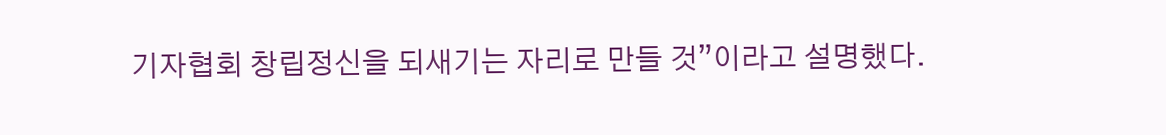기자협회 창립정신을 되새기는 자리로 만들 것”이라고 설명했다.